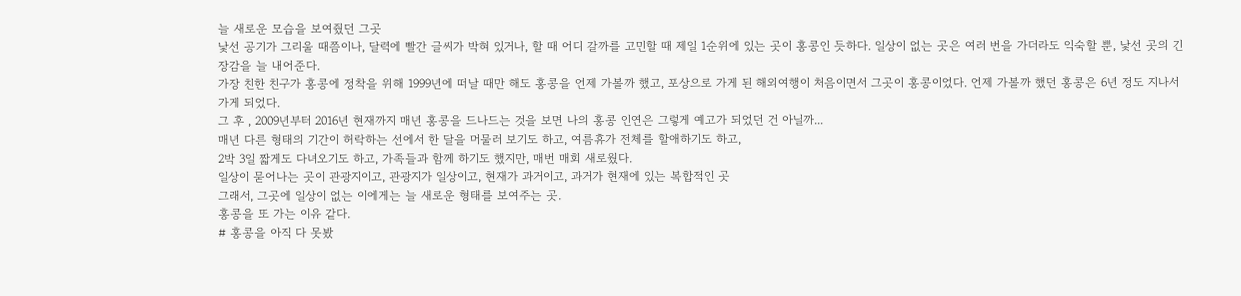늘 새로운 모습을 보여줬던 그곳
낯선 공기가 그리울 때쯤이나, 달력에 빨간 글씨가 박혀 있거나, 할 때 어디 갈까를 고민할 때 제일 1순위에 있는 곳이 홍콩인 듯하다. 일상이 없는 곳은 여러 번을 가더라도 익숙할 뿐, 낯선 곳의 긴장감을 늘 내어준다.
가장 친한 친구가 홍콩에 정착을 위해 1999년에 떠날 때만 해도 홍콩을 언제 가볼까 했고, 포상으로 가게 된 해외여행이 처음이면서 그곳이 홍콩이었다. 언제 가볼까 했던 홍콩은 6년 정도 지나서 가게 되었다.
그 후 , 2009년부터 2016년 현재까지 매년 홍콩을 드나드는 것을 보면 나의 홍콩 인연은 그렇게 예고가 되었던 건 아닐까...
매년 다른 형태의 기간이 허락하는 선에서 한 달을 머물러 보기도 하고, 여름휴가 전체를 할애하기도 하고,
2박 3일 짧게도 다녀오기도 하고, 가족들과 함께 하기도 했지만, 매번 매회 새로웠다.
일상이 묻어나는 곳이 관광지이고, 관광지가 일상이고, 현재가 과거이고, 과거가 현재에 있는 복합적인 곳
그래서, 그곳에 일상이 없는 이에게는 늘 새로운 형태를 보여주는 곳.
홍콩을 또 가는 이유 같다.
# 홍콩을 아직 다 못봤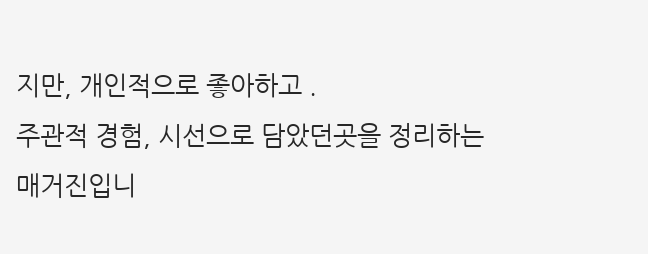지만, 개인적으로 좋아하고 .
주관적 경험, 시선으로 담았던곳을 정리하는
매거진입니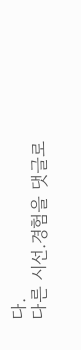다.
다른 시선.경험을 댓글로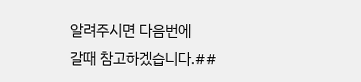알려주시면 다음번에
갈때 참고하겠습니다.##